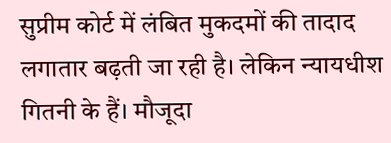सुप्रीम कोर्ट में लंबित मुकदमों की तादाद लगातार बढ़ती जा रही है। लेकिन न्यायधीश गितनी के हैं। मौजूदा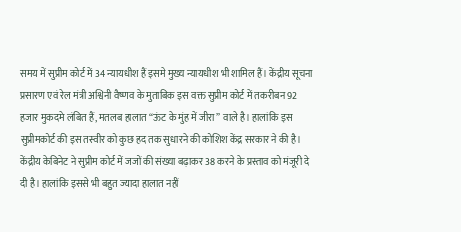समय में सुप्रीम कोर्ट में 34 न्यायधीश हैं इसमे मुख्य न्यायधीश भी शामिल हैं। केंद्रीय सूचना प्रसारण एवं रेल मंत्री अश्विनी वैष्णव के मुताबिक इस वक्त सुप्रीम कोर्ट में तकरीबन 92 हजार मुकदमे लंबित हैं, मतलब हालात “ऊंट के मुंह में जीरा” वाले है। हालांकि इस सुप्रीमकोर्ट की इस तस्वीर को कुछ हद तक सुधारने की कोशिश केंद्र सरकार ने की है।
केंद्रीय केबिनेट ने सुप्रीम कोर्ट में जजों की संख्या बढ़ाकर 38 करने के प्रस्ताव को मंजूरी दे दी है। हालांकि इससे भी बहुत ज्यादा हालात नहीं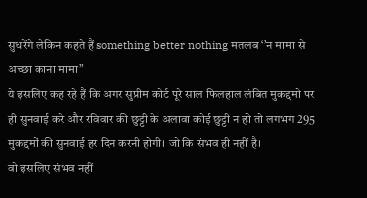सुधरेंगे लेकिन कहते हैं something better nothing मतलब ‘’न मामा से अच्छा काना मामा”
ये इसलिए कह रहे हैं कि अगर सुप्रीम कोर्ट पूरे साल फिलहाल लंबित मुकद्दमो पर ही सुनवाई करे और रविवार की छुट्टी के अलावा कोई छुट्टी न हो तो लगभग 295 मुकद्दमों की सुनवाई हर दिन करनी होगी। जो कि संभव ही नहीं है।
वो इसलिए संभव नहीं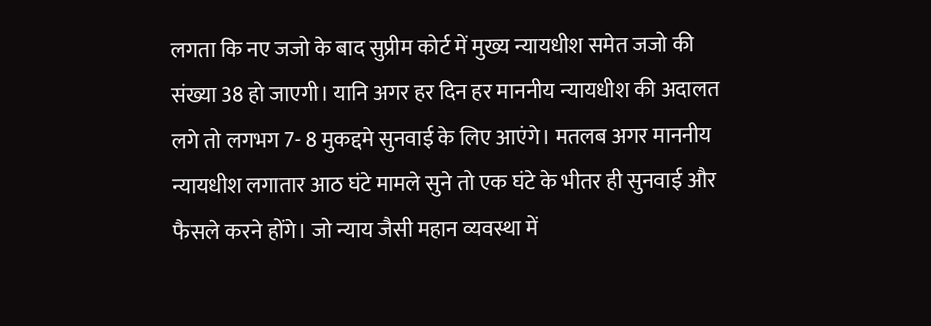लगता कि नए जजो के बाद सुप्रीम कोर्ट में मुख्य न्यायधीश समेत जजो की संख्या 38 हो जाएगी। यानि अगर हर दिन हर माननीय न्यायधीश की अदालत लगे तो लगभग 7- 8 मुकद्दमे सुनवाई के लिए आएंगे। मतलब अगर माननीय न्यायधीश लगातार आठ घंटे मामले सुने तो एक घंटे के भीतर ही सुनवाई और फैसले करने होंगे। जो न्याय जैसी महान व्यवस्था में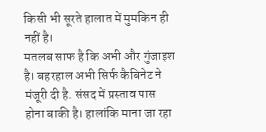किसी भी सूरते हालात में मुमकिन ही नहीं है।
मतलब साफ है कि अभी और गुंजाइश है। बहरहाल अभी सिर्फ कैबिनेट ने मंजूरी दी है. संसद में प्रस्ताव पास होना बाकी है। हालांकि माना जा रहा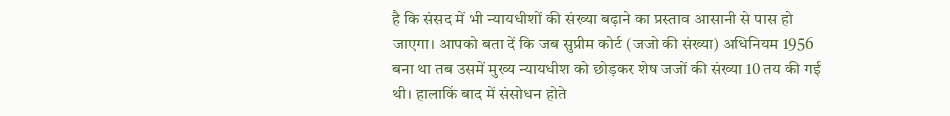है कि संसद में भी न्यायधीशों की संख्या बढ़ाने का प्रस्ताव आसानी से पास हो जाएगा। आपको बता दें कि जब सुप्रीम कोर्ट (जजो की संख्या) अधिनियम 1956 बना था तब उसमें मुख्य न्यायधीश को छोड़कर शेष जजों की संख्या 10 तय की गई थी। हालाकिं बाद में संसोधन होते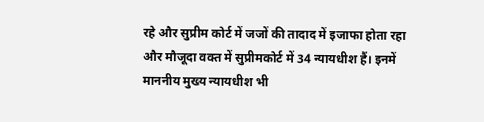रहे और सुप्रीम कोर्ट में जजों की तादाद में इजाफा होता रहा और मौजूदा वक्त में सुप्रीमकोर्ट में 34 न्यायधीश हैं। इनमें माननीय मुख्य न्यायधीश भी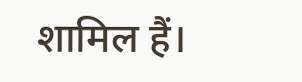शामिल हैं।